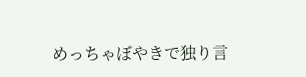めっちゃぼやきで独り言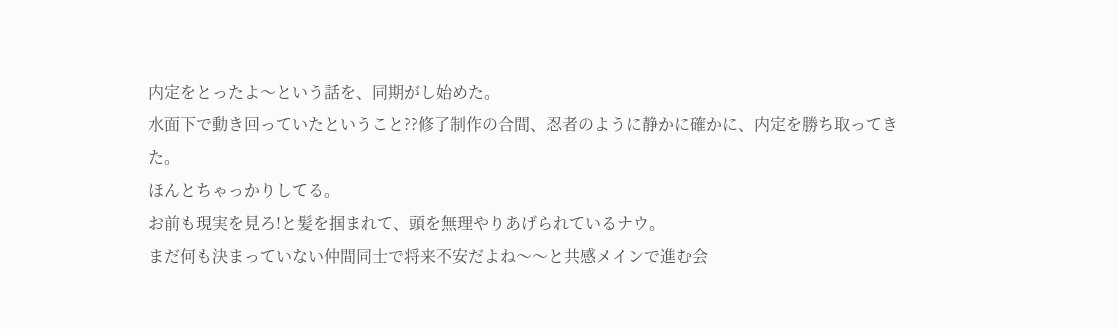内定をとったよ〜という話を、同期がし始めた。
水面下で動き回っていたということ??修了制作の合間、忍者のように静かに確かに、内定を勝ち取ってきた。
ほんとちゃっかりしてる。
お前も現実を見ろ!と髪を掴まれて、頭を無理やりあげられているナウ。
まだ何も決まっていない仲間同士で将来不安だよね〜〜と共感メインで進む会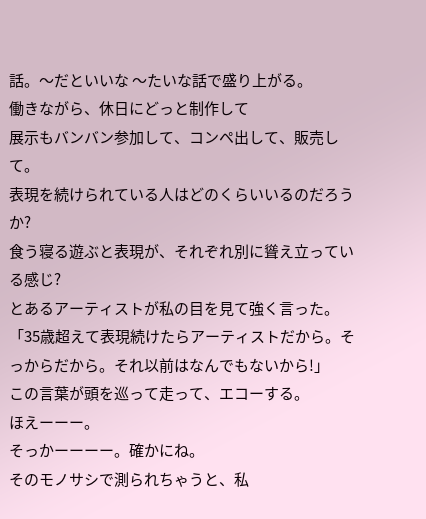話。〜だといいな 〜たいな話で盛り上がる。
働きながら、休日にどっと制作して
展示もバンバン参加して、コンペ出して、販売して。
表現を続けられている人はどのくらいいるのだろうか?
食う寝る遊ぶと表現が、それぞれ別に聳え立っている感じ?
とあるアーティストが私の目を見て強く言った。
「35歳超えて表現続けたらアーティストだから。そっからだから。それ以前はなんでもないから!」
この言葉が頭を巡って走って、エコーする。
ほえーーー。
そっかーーーー。確かにね。
そのモノサシで測られちゃうと、私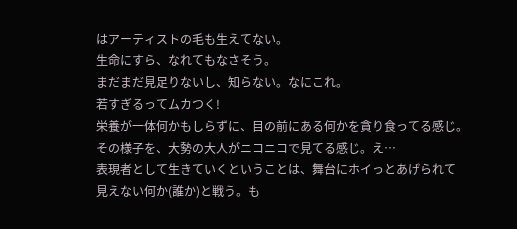はアーティストの毛も生えてない。
生命にすら、なれてもなさそう。
まだまだ見足りないし、知らない。なにこれ。
若すぎるってムカつく!
栄養が一体何かもしらずに、目の前にある何かを貪り食ってる感じ。
その様子を、大勢の大人がニコニコで見てる感じ。え…
表現者として生きていくということは、舞台にホイっとあげられて
見えない何か(誰か)と戦う。も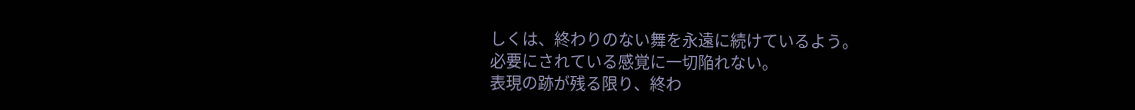しくは、終わりのない舞を永遠に続けているよう。
必要にされている感覚に一切陥れない。
表現の跡が残る限り、終わ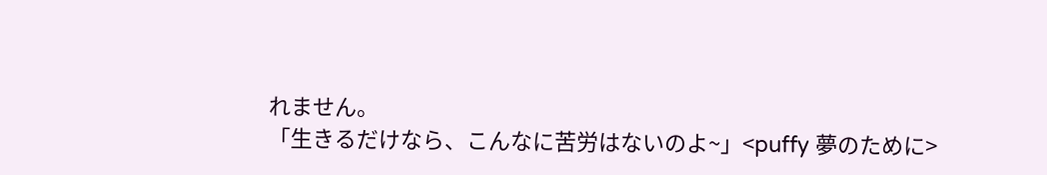れません。
「生きるだけなら、こんなに苦労はないのよ~」<puffy 夢のために>